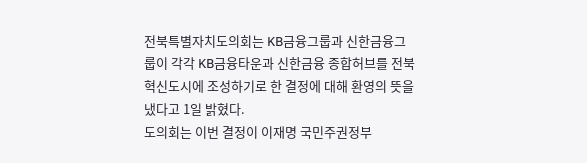전북특별자치도의회는 KB금융그룹과 신한금융그룹이 각각 KB금융타운과 신한금융 종합허브를 전북혁신도시에 조성하기로 한 결정에 대해 환영의 뜻을 냈다고 1일 밝혔다.
도의회는 이번 결정이 이재명 국민주권정부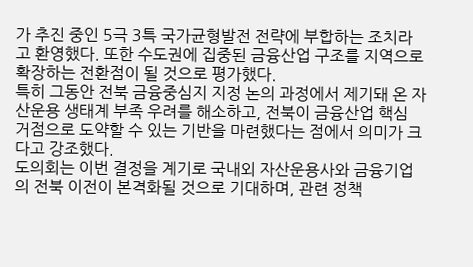가 추진 중인 5극 3특 국가균형발전 전략에 부합하는 조치라고 환영했다. 또한 수도권에 집중된 금융산업 구조를 지역으로 확장하는 전환점이 될 것으로 평가했다.
특히 그동안 전북 금융중심지 지정 논의 과정에서 제기돼 온 자산운용 생태계 부족 우려를 해소하고, 전북이 금융산업 핵심 거점으로 도약할 수 있는 기반을 마련했다는 점에서 의미가 크다고 강조했다.
도의회는 이번 결정을 계기로 국내외 자산운용사와 금융기업의 전북 이전이 본격화될 것으로 기대하며, 관련 정책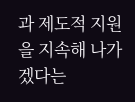과 제도적 지원을 지속해 나가겠다는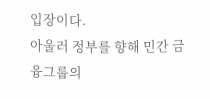입장이다.
아울러 정부를 향해 민간 금융그룹의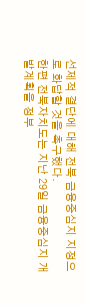선제적 결단에 대해 전북 금융중심지 지정으로 화답할 것을 촉구했다.
한편 전북자치도는 지난 29일 금융중심지 개발계획을 정부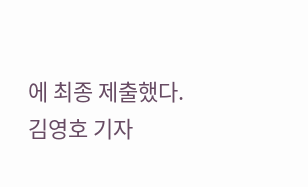에 최종 제출했다.
김영호 기자